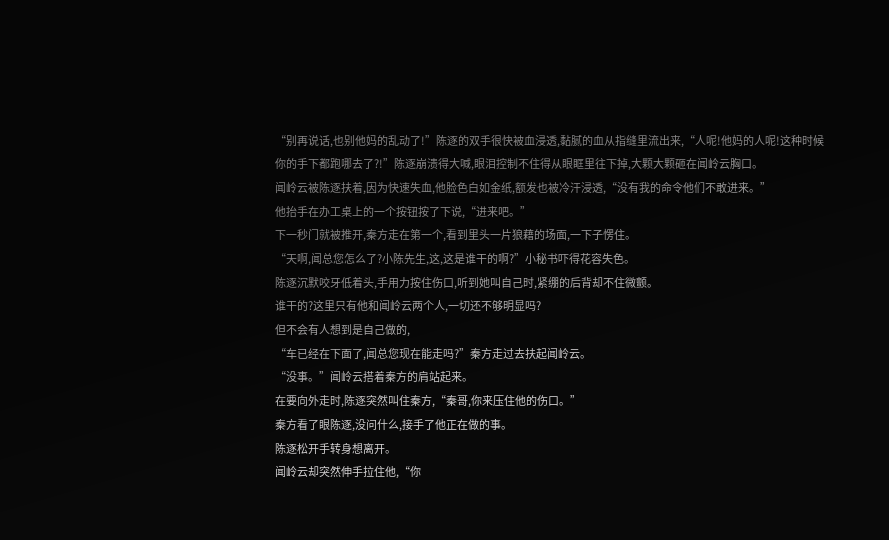“别再说话,也别他妈的乱动了!”陈逐的双手很快被血浸透,黏腻的血从指缝里流出来,“人呢!他妈的人呢!这种时候你的手下都跑哪去了?!”陈逐崩溃得大喊,眼泪控制不住得从眼眶里往下掉,大颗大颗砸在闻岭云胸口。
闻岭云被陈逐扶着,因为快速失血,他脸色白如金纸,额发也被冷汗浸透,“没有我的命令他们不敢进来。”
他抬手在办工桌上的一个按钮按了下说,“进来吧。”
下一秒门就被推开,秦方走在第一个,看到里头一片狼藉的场面,一下子愣住。
“天啊,闻总您怎么了?小陈先生,这,这是谁干的啊?”小秘书吓得花容失色。
陈逐沉默咬牙低着头,手用力按住伤口,听到她叫自己时,紧绷的后背却不住微颤。
谁干的?这里只有他和闻岭云两个人,一切还不够明显吗?
但不会有人想到是自己做的,
“车已经在下面了,闻总您现在能走吗?”秦方走过去扶起闻岭云。
“没事。”闻岭云搭着秦方的肩站起来。
在要向外走时,陈逐突然叫住秦方,“秦哥,你来压住他的伤口。”
秦方看了眼陈逐,没问什么,接手了他正在做的事。
陈逐松开手转身想离开。
闻岭云却突然伸手拉住他,“你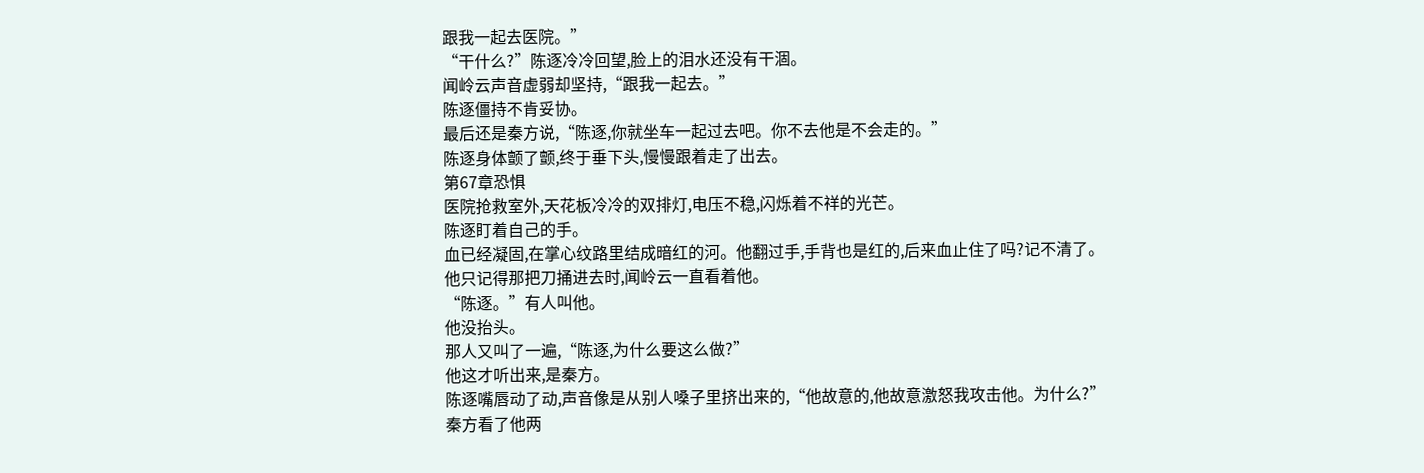跟我一起去医院。”
“干什么?”陈逐冷冷回望,脸上的泪水还没有干涸。
闻岭云声音虚弱却坚持,“跟我一起去。”
陈逐僵持不肯妥协。
最后还是秦方说,“陈逐,你就坐车一起过去吧。你不去他是不会走的。”
陈逐身体颤了颤,终于垂下头,慢慢跟着走了出去。
第67章恐惧
医院抢救室外,天花板冷冷的双排灯,电压不稳,闪烁着不祥的光芒。
陈逐盯着自己的手。
血已经凝固,在掌心纹路里结成暗红的河。他翻过手,手背也是红的,后来血止住了吗?记不清了。
他只记得那把刀捅进去时,闻岭云一直看着他。
“陈逐。”有人叫他。
他没抬头。
那人又叫了一遍,“陈逐,为什么要这么做?”
他这才听出来,是秦方。
陈逐嘴唇动了动,声音像是从别人嗓子里挤出来的,“他故意的,他故意激怒我攻击他。为什么?”
秦方看了他两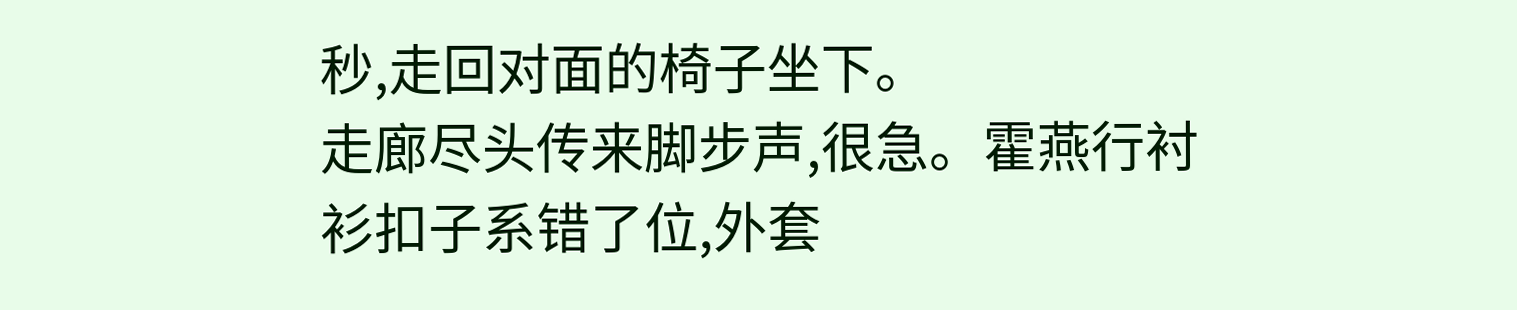秒,走回对面的椅子坐下。
走廊尽头传来脚步声,很急。霍燕行衬衫扣子系错了位,外套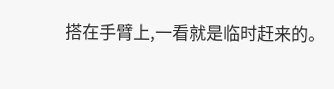搭在手臂上,一看就是临时赶来的。